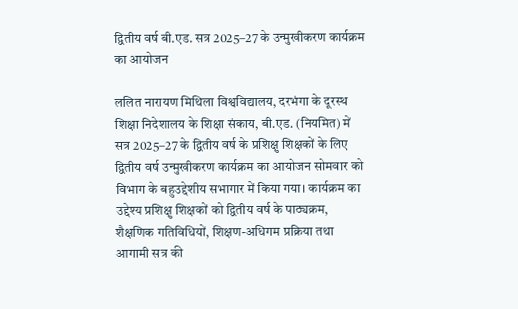द्वितीय वर्ष बी.एड. सत्र 2025–27 के उन्मुखीकरण कार्यक्रम का आयोजन

ललित नारायण मिथिला विश्वविद्यालय, दरभंगा के दूरस्थ शिक्षा निदेशालय के शिक्षा संकाय, बी.एड. (नियमित) में सत्र 2025–27 के द्वितीय वर्ष के प्रशिक्षु शिक्षकों के लिए द्वितीय वर्ष उन्मुखीकरण कार्यक्रम का आयोजन सोमवार को विभाग के बहुउद्देशीय सभागार में किया गया। कार्यक्रम का उद्देश्य प्रशिक्षु शिक्षकों को द्वितीय वर्ष के पाठ्यक्रम, शैक्षणिक गतिविधियों, शिक्षण-अधिगम प्रक्रिया तथा आगामी सत्र की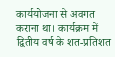कार्ययोजना से अवगत कराना था। कार्यक्रम में द्वितीय वर्ष के शत-प्रतिशत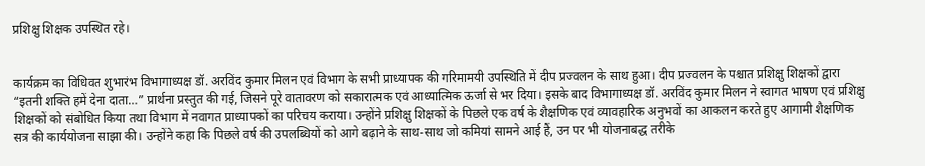प्रशिक्षु शिक्षक उपस्थित रहे।


कार्यक्रम का विधिवत शुभारंभ विभागाध्यक्ष डॉ. अरविंद कुमार मिलन एवं विभाग के सभी प्राध्यापक की गरिमामयी उपस्थिति में दीप प्रज्वलन के साथ हुआ। दीप प्रज्वलन के पश्चात प्रशिक्षु शिक्षकों द्वारा “इतनी शक्ति हमें देना दाता…” प्रार्थना प्रस्तुत की गई, जिसने पूरे वातावरण को सकारात्मक एवं आध्यात्मिक ऊर्जा से भर दिया। इसके बाद विभागाध्यक्ष डॉ. अरविंद कुमार मिलन ने स्वागत भाषण एवं प्रशिक्षु शिक्षकों को संबोधित किया तथा विभाग में नवागत प्राध्यापकों का परिचय कराया। उन्होंने प्रशिक्षु शिक्षकों के पिछले एक वर्ष के शैक्षणिक एवं व्यावहारिक अनुभवों का आकलन करते हुए आगामी शैक्षणिक सत्र की कार्ययोजना साझा की। उन्होंने कहा कि पिछले वर्ष की उपलब्धियों को आगे बढ़ाने के साथ-साथ जो कमियां सामने आई हैं, उन पर भी योजनाबद्ध तरीके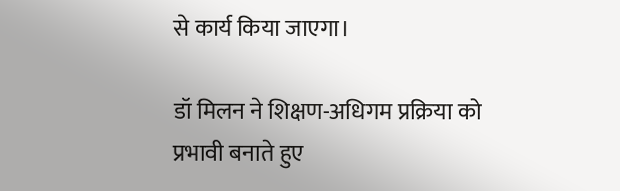से कार्य किया जाएगा।

डॉ मिलन ने शिक्षण-अधिगम प्रक्रिया को प्रभावी बनाते हुए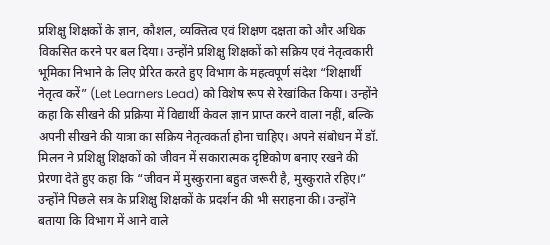प्रशिक्षु शिक्षकों के ज्ञान, कौशल, व्यक्तित्व एवं शिक्षण दक्षता को और अधिक विकसित करने पर बल दिया। उन्होंने प्रशिक्षु शिक्षकों को सक्रिय एवं नेतृत्वकारी भूमिका निभाने के लिए प्रेरित करते हुए विभाग के महत्वपूर्ण संदेश “शिक्षार्थी नेतृत्व करें” (Let Learners Lead) को विशेष रूप से रेखांकित किया। उन्होंने कहा कि सीखने की प्रक्रिया में विद्यार्थी केवल ज्ञान प्राप्त करने वाला नहीं, बल्कि अपनी सीखने की यात्रा का सक्रिय नेतृत्वकर्ता होना चाहिए। अपने संबोधन में डॉ. मिलन ने प्रशिक्षु शिक्षकों को जीवन में सकारात्मक दृष्टिकोण बनाए रखने की प्रेरणा देते हुए कहा कि “जीवन में मुस्कुराना बहुत जरूरी है, मुस्कुराते रहिए।” उन्होंने पिछले सत्र के प्रशिक्षु शिक्षकों के प्रदर्शन की भी सराहना की। उन्होंने बताया कि विभाग में आने वाले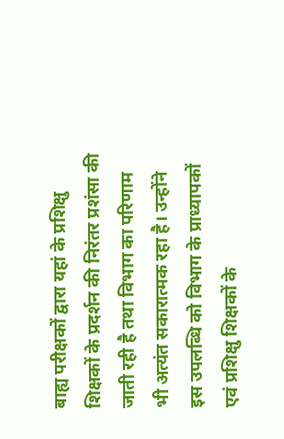बाह्य परीक्षकों द्वारा यहां के प्रशिक्षु शिक्षकों के प्रदर्शन की निरंतर प्रशंसा की जाती रही है तथा विभाग का परिणाम भी अत्यंत सकारात्मक रहा है। उन्होंने इस उपलब्धि को विभाग के प्राध्यापकों एवं प्रशिक्षु शिक्षकों के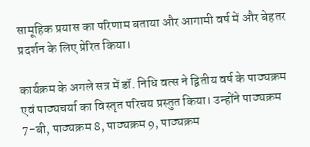सामूहिक प्रयास का परिणाम बताया और आगामी वर्ष में और बेहतर प्रदर्शन के लिए प्रेरित किया।

कार्यक्रम के अगले सत्र में डॉ. निधि वत्स ने द्वितीय वर्ष के पाठ्यक्रम एवं पाठ्यचर्या का विस्तृत परिचय प्रस्तुत किया। उन्होंने पाठ्यक्रम 7-बी, पाठ्यक्रम 8, पाठ्यक्रम 9, पाठ्यक्रम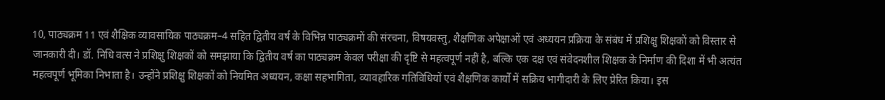10, पाठ्यक्रम 11 एवं शैक्षिक व्यावसायिक पाठ्यक्रम–4 सहित द्वितीय वर्ष के विभिन्न पाठ्यक्रमों की संरचना, विषयवस्तु, शैक्षणिक अपेक्षाओं एवं अध्ययन प्रक्रिया के संबंध में प्रशिक्षु शिक्षकों को विस्तार से जानकारी दी। डॉ. निधि वत्स ने प्रशिक्षु शिक्षकों को समझाया कि द्वितीय वर्ष का पाठ्यक्रम केवल परीक्षा की दृष्टि से महत्वपूर्ण नहीं है, बल्कि एक दक्ष एवं संवेदनशील शिक्षक के निर्माण की दिशा में भी अत्यंत महत्वपूर्ण भूमिका निभाता है। उन्होंने प्रशिक्षु शिक्षकों को नियमित अध्ययन, कक्षा सहभागिता, व्यावहारिक गतिविधियों एवं शैक्षणिक कार्यों में सक्रिय भागीदारी के लिए प्रेरित किया। इस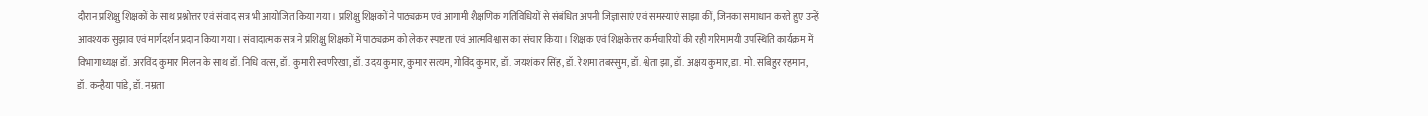दौरान प्रशिक्षु शिक्षकों के साथ प्रश्नोत्तर एवं संवाद सत्र भी आयोजित किया गया। प्रशिक्षु शिक्षकों ने पाठ्यक्रम एवं आगामी शैक्षणिक गतिविधियों से संबंधित अपनी जिज्ञासाएं एवं समस्याएं साझा कीं, जिनका समाधान करते हुए उन्हें आवश्यक सुझाव एवं मार्गदर्शन प्रदान किया गया। संवादात्मक सत्र ने प्रशिक्षु शिक्षकों में पाठ्यक्रम को लेकर स्पष्टता एवं आत्मविश्वास का संचार किया। शिक्षक एवं शिक्षकेत्तर कर्मचारियों की रही गरिमामयी उपस्थिति कार्यक्रम में विभागाध्यक्ष डॉ. अरविंद कुमार मिलन के साथ डॉ. निधि वत्स, डॉ. कुमारी स्वर्णरेखा, डॉ. उदय कुमार, कुमार सत्यम, गोविंद कुमार, डॉ. जयशंकर सिंह, डॉ. रेशमा तबस्सुम, डॉ. श्वेता झा, डॉ. अक्षय कुमार,डा. मो. सबिहुर रहमान, डॉ. कन्हैया पांडे, डॉ. नम्रता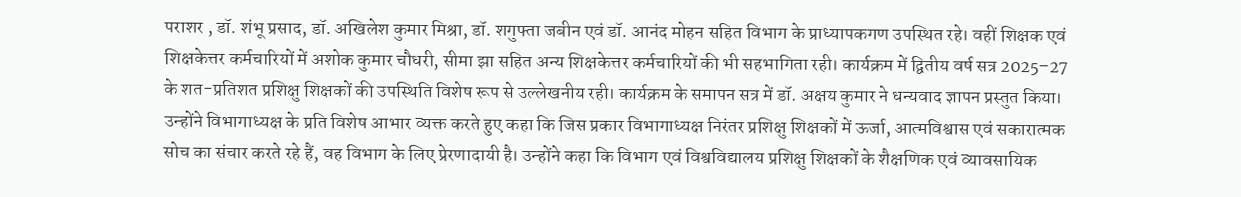पराशर , डॉ. शंभू प्रसाद, डॉ. अखिलेश कुमार मिश्रा, डॉ. शगुफ्ता जबीन एवं डॉ. आनंद मोहन सहित विभाग के प्राध्यापकगण उपस्थित रहे। वहीं शिक्षक एवं शिक्षकेत्तर कर्मचारियों में अशोक कुमार चौधरी, सीमा झा सहित अन्य शिक्षकेत्तर कर्मचारियों की भी सहभागिता रही। कार्यक्रम में द्वितीय वर्ष सत्र 2025–27 के शत-प्रतिशत प्रशिक्षु शिक्षकों की उपस्थिति विशेष रूप से उल्लेखनीय रही। कार्यक्रम के समापन सत्र में डॉ. अक्षय कुमार ने धन्यवाद ज्ञापन प्रस्तुत किया। उन्होंने विभागाध्यक्ष के प्रति विशेष आभार व्यक्त करते हुए कहा कि जिस प्रकार विभागाध्यक्ष निरंतर प्रशिक्षु शिक्षकों में ऊर्जा, आत्मविश्वास एवं सकारात्मक सोच का संचार करते रहे हैं, वह विभाग के लिए प्रेरणादायी है। उन्होंने कहा कि विभाग एवं विश्वविद्यालय प्रशिक्षु शिक्षकों के शैक्षणिक एवं व्यावसायिक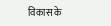विकास के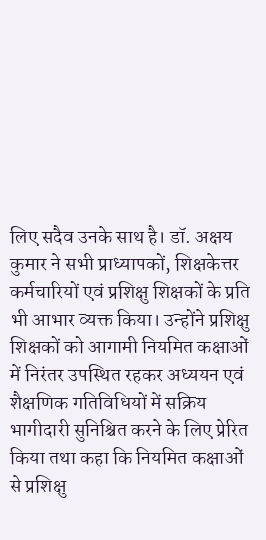लिए सदैव उनके साथ है। डॉ. अक्षय कुमार ने सभी प्राध्यापकों, शिक्षकेत्तर कर्मचारियों एवं प्रशिक्षु शिक्षकों के प्रति भी आभार व्यक्त किया। उन्होंने प्रशिक्षु शिक्षकों को आगामी नियमित कक्षाओं में निरंतर उपस्थित रहकर अध्ययन एवं शैक्षणिक गतिविधियों में सक्रिय भागीदारी सुनिश्चित करने के लिए प्रेरित किया तथा कहा कि नियमित कक्षाओं से प्रशिक्षु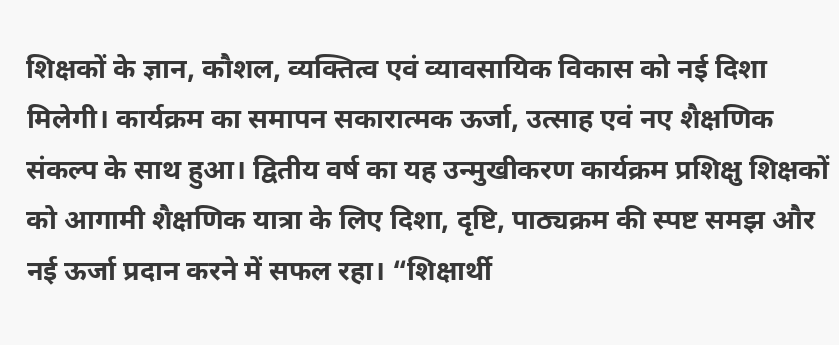शिक्षकों के ज्ञान, कौशल, व्यक्तित्व एवं व्यावसायिक विकास को नई दिशा मिलेगी। कार्यक्रम का समापन सकारात्मक ऊर्जा, उत्साह एवं नए शैक्षणिक संकल्प के साथ हुआ। द्वितीय वर्ष का यह उन्मुखीकरण कार्यक्रम प्रशिक्षु शिक्षकों को आगामी शैक्षणिक यात्रा के लिए दिशा, दृष्टि, पाठ्यक्रम की स्पष्ट समझ और नई ऊर्जा प्रदान करने में सफल रहा। “शिक्षार्थी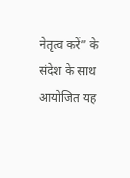नेतृत्व करें” के संदेश के साथ आयोजित यह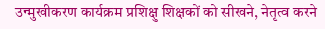उन्मुखीकरण कार्यक्रम प्रशिक्षु शिक्षकों को सीखने, नेतृत्व करने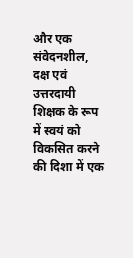और एक संवेदनशील, दक्ष एवं उत्तरदायी शिक्षक के रूप में स्वयं को विकसित करने की दिशा में एक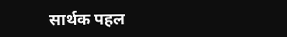सार्थक पहल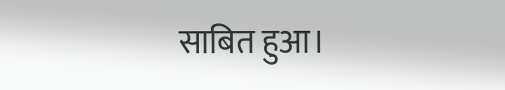साबित हुआ।